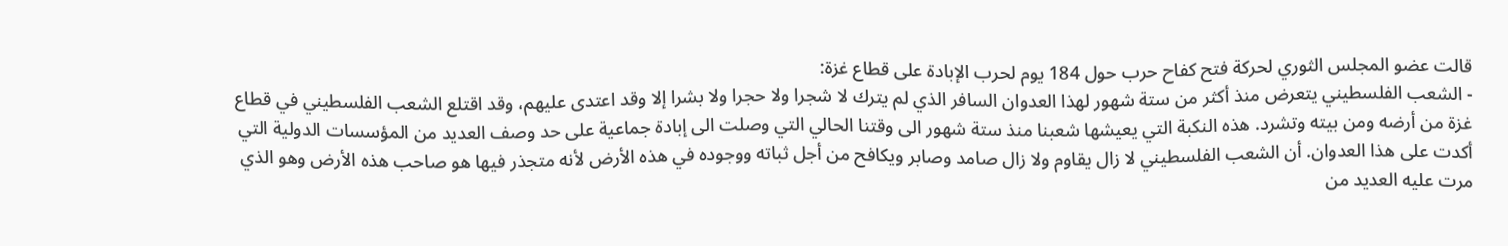قالت عضو المجلس الثوري لحركة فتح كفاح حرب حول 184 يوم لحرب الإبادة على قطاع غزة:
- الشعب الفلسطيني يتعرض منذ أكثر من ستة شهور لهذا العدوان السافر الذي لم يترك لا شجرا ولا حجرا ولا بشرا إلا وقد اعتدى عليهم، وقد اقتلع الشعب الفلسطيني في قطاع غزة من أرضه ومن بيته وتشرد. هذه النكبة التي يعيشها شعبنا منذ ستة شهور الى وقتنا الحالي التي وصلت الى إبادة جماعية على حد وصف العديد من المؤسسات الدولية التي أكدت على هذا العدوان. أن الشعب الفلسطيني لا زال يقاوم ولا زال صامد وصابر ويكافح من أجل ثباته ووجوده في هذه الأرض لأنه متجذر فيها هو صاحب هذه الأرض وهو الذي مرت عليه العديد من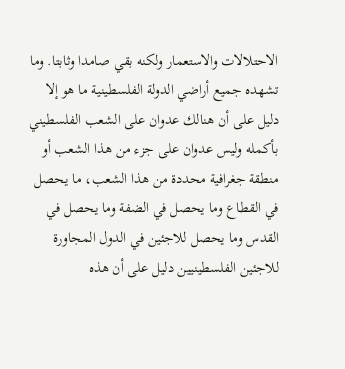الاحتلالات والاستعمار ولكنه بقي صامدا وثابتا. وما تشهده جميع أراضي الدولة الفلسطينية ما هو إلا دليل على أن هنالك عدوان على الشعب الفلسطيني بأكمله وليس عدوان على جزء من هذا الشعب أو منطقة جغرافية محددة من هذا الشعب، ما يحصل في القطاع وما يحصل في الضفة وما يحصل في القدس وما يحصل للاجئين في الدول المجاورة للاجئين الفلسطينيين دليل على أن هذه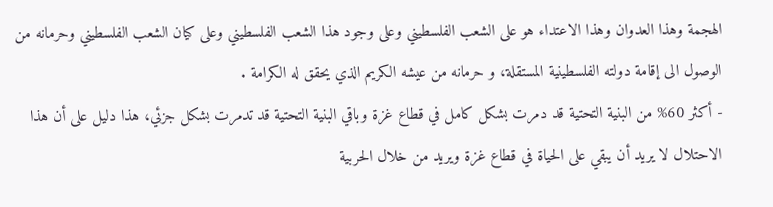الهجمة وهذا العدوان وهذا الاعتداء هو على الشعب الفلسطيني وعلى وجود هذا الشعب الفلسطيني وعلى كيان الشعب الفلسطيني وحرمانه من الوصول الى إقامة دولته الفلسطينية المستقلة، و حرمانه من عيشه الكريم الذي يحقق له الكرامة .
- أكثر 60% من البنية التحتية قد دمرت بشكل كامل في قطاع غزة وباقي البنية التحتية قد تدمرت بشكل جزئي، هذا دليل على أن هذا الاحتلال لا يريد أن يبقي على الحياة في قطاع غزة ويريد من خلال الحربية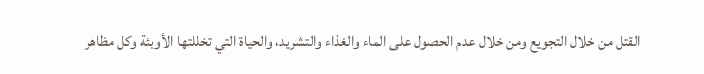القتل من خلال التجويع ومن خلال عدم الحصول على الماء والغذاء والتشريد، والحياة التي تخللتها الأوبئة وكل مظاهر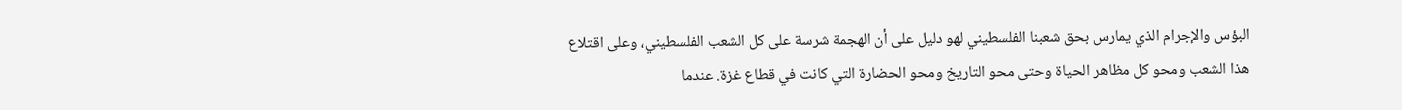البؤس والإجرام الذي يمارس بحق شعبنا الفلسطيني لهو دليل على أن الهجمة شرسة على كل الشعب الفلسطيني، وعلى اقتلاع هذا الشعب ومحو كل مظاهر الحياة وحتى محو التاريخ ومحو الحضارة التي كانت في قطاع غزة. عندما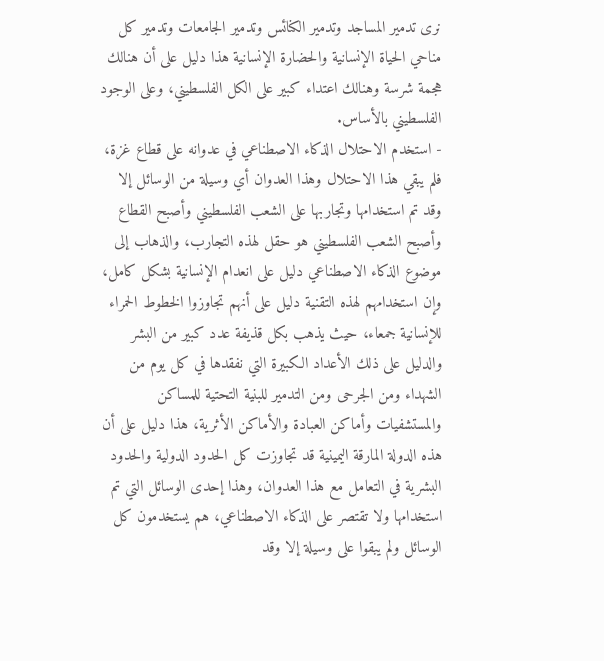نرى تدمير المساجد وتدمير الكنائس وتدمير الجامعات وتدمير كل مناحي الحياة الإنسانية والحضارة الإنسانية هذا دليل على أن هنالك هجمة شرسة وهنالك اعتداء كبير على الكل الفلسطيني، وعلى الوجود الفلسطيني بالأساس.
- استخدم الاحتلال الذكاء الاصطناعي في عدوانه على قطاع غزة، فلم يبقي هذا الاحتلال وهذا العدوان أي وسيلة من الوسائل إلا وقد تم استخدامها وتجاربها على الشعب الفلسطيني وأصبح القطاع وأصبح الشعب الفلسطيني هو حقل لهذه التجارب، والذهاب إلى موضوع الذكاء الاصطناعي دليل على انعدام الإنسانية بشكل كامل، وإن استخدامهم لهذه التقنية دليل على أنهم تجاوزوا الخطوط الحمراء للإنسانية جمعاء، حيث يذهب بكل قذيفة عدد كبير من البشر والدليل على ذلك الأعداد الكبيرة التي نفقدها في كل يوم من الشهداء ومن الجرحى ومن التدمير للبنية التحتية للمساكن والمستشفيات وأماكن العبادة والأماكن الأثرية، هذا دليل على أن هذه الدولة المارقة اليمينية قد تجاوزت كل الحدود الدولية والحدود البشرية في التعامل مع هذا العدوان، وهذا إحدى الوسائل التي تم استخدامها ولا تقتصر على الذكاء الاصطناعي، هم يستخدمون كل الوسائل ولم يبقوا على وسيلة إلا وقد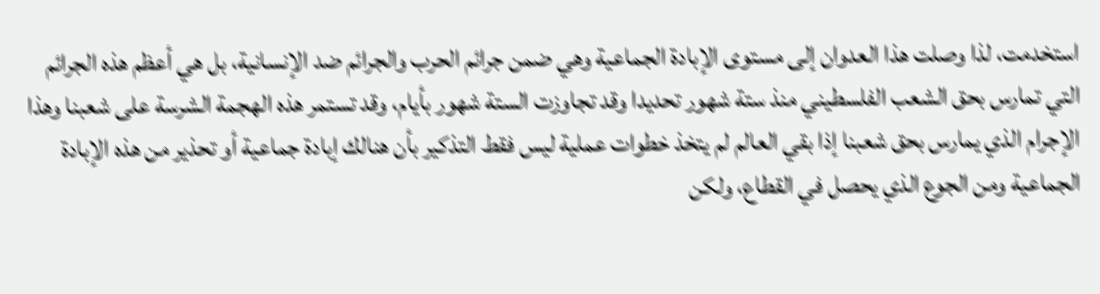استخدمت، لذا وصلت هذا العدوان إلى مستوى الإبادة الجماعية وهي ضمن جرائم الحرب والجرائم ضد الإنسانية، بل هي أعظم هذه الجرائم التي تمارس بحق الشعب الفلسطيني منذ ستة شهور تحديدا وقد تجاوزت الستة شهور بأيام، وقد تستمر هذه الهجمة الشرسة على شعبنا وهذا الإجرام الذي يمارس بحق شعبنا إذا بقي العالم لم يتخذ خطوات عملية ليس فقط التذكير بأن هنالك إبادة جماعية أو تحذير من هذه الإبادة الجماعية ومن الجوع الذي يحصل في القطاع، ولكن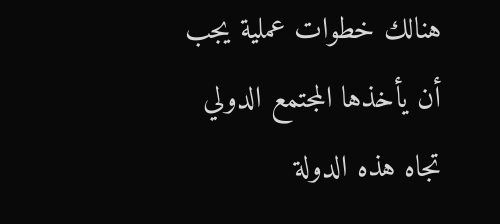هنالك خطوات عملية يجب أن يأخذها المجتمع الدولي تجاه هذه الدولة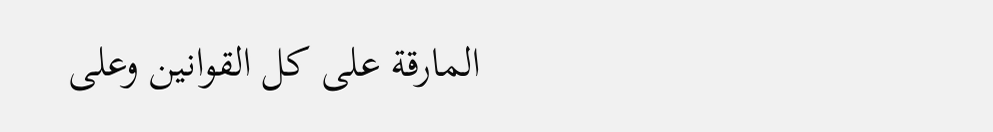المارقة على كل القوانين وعلى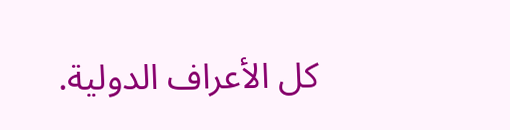كل الأعراف الدولية.